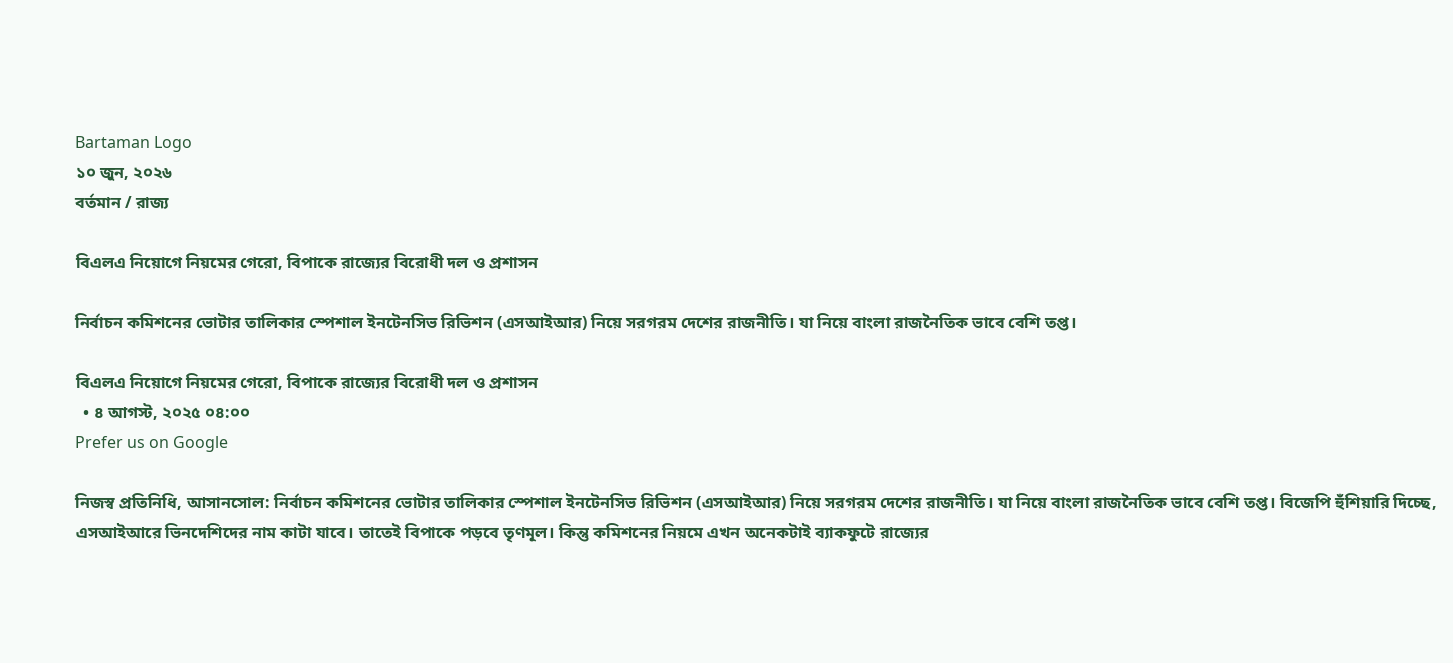Bartaman Logo
১০ জুন, ২০২৬
বর্তমান / রাজ্য

বিএলএ নিয়োগে নিয়মের গেরো, বিপাকে রাজ্যের বিরোধী দল ও প্রশাসন

নির্বাচন কমিশনের ভোটার তালিকার স্পেশাল ‌ইনটেনসিভ রিভিশন (এসআইআর) নিয়ে সরগরম দেশের রাজনীতি। যা নিয়ে বাংলা রাজনৈতিক ভাবে বেশি তপ্ত।

বিএলএ নিয়োগে নিয়মের গেরো, বিপাকে রাজ্যের বিরোধী দল ও প্রশাসন
  • ৪ আগস্ট, ২০২৫ ০৪:০০
Prefer us on Google

নিজস্ব প্রতিনিধি, আসানসোল: নির্বাচন কমিশনের ভোটার তালিকার স্পেশাল ‌ইনটেনসিভ রিভিশন (এসআইআর) নিয়ে সরগরম দেশের রাজনীতি। যা নিয়ে বাংলা রাজনৈতিক ভাবে বেশি তপ্ত। বিজেপি হুঁশিয়ারি দিচ্ছে, এসআইআরে ভিনদেশিদের নাম কাটা যাবে। তাতেই বিপাকে পড়বে তৃণমূল। কিন্তু কমিশনের নিয়মে এখন অনেকটাই ব্যাকফুটে রাজ্যের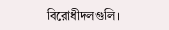বিরোধীদলগুলি।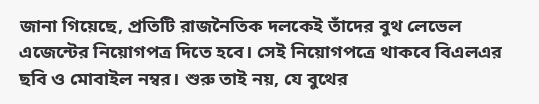জানা গিয়েছে, প্রতিটি রাজনৈতিক দলকেই তাঁদের বুথ লেভেল এজেন্টের নিয়োগপত্র দিতে হবে। সেই নিয়োগপত্রে থাকবে বিএলএর ছবি ও মোবাইল নম্বর। শুরু তাই নয়, যে বুথের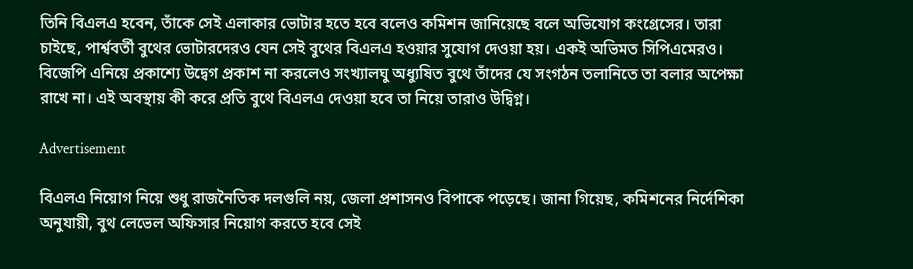তিনি বিএলএ হবেন, তাঁকে সেই এলাকার ভোটার হতে হবে বলেও কমিশন জানিয়েছে বলে অভিযোগ কংগ্রেসের। তারা চাইছে, পার্শ্ববর্তী বুথের ভোটারদেরও যেন সেই বুথের বিএলএ হওয়ার সুযোগ দেওয়া হয়। একই অভিমত সিপিএমেরও। বিজেপি এনিয়ে প্রকাশ্যে উদ্বেগ প্রকাশ না করলেও সংখ্যালঘু অধ্যুষিত বুথে তাঁদের যে সংগঠন তলানিতে তা বলার অপেক্ষা রাখে না। এই অবস্থায় কী করে প্রতি বুথে বিএলএ দেওয়া হবে তা নিয়ে তারাও উদ্বিগ্ন।

Advertisement

বিএলএ নিয়োগ নিয়ে শুধু রাজনৈতিক দলগুলি নয়, জেলা প্রশাসনও বিপাকে পড়েছে। জানা গিয়েছ, কমিশনের নির্দেশিকা অনুযায়ী, বুথ লেভেল অফিসার নিয়োগ করতে হবে সেই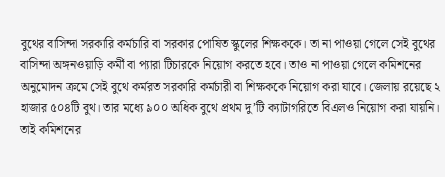বুথের বাসিন্দা সরকারি কর্মচারি বা সরকার পোষিত স্কুলের শিক্ষককে। তা না পাওয়া গেলে সেই বুথের বাসিন্দা অঙ্গনওয়াড়ি কর্মী বা প্যারা টিচারকে নিয়োগ করতে হবে। তাও না পাওয়া গেলে কমিশনের অনুমোদন ক্রমে সেই বুথে কর্মরত সরকারি কর্মচারী বা শিক্ষককে নিয়োগ করা যাবে। জেলায় রয়েছে ২ হাজার ৫০৪টি বুথ। তার মধ্যে ৯০০ অধিক বুথে প্রথম দু’টি ক্যাটাগরিতে বিএলও নিয়োগ করা যায়নি। তাই কমিশনের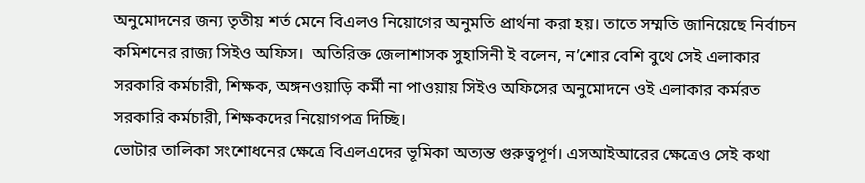অনুমোদনের জন্য তৃতীয় শর্ত মেনে বিএলও নিয়োগের অনুমতি প্রার্থনা করা হয়। তাতে সম্মতি জানিয়েছে নির্বাচন কমিশনের রাজ্য সিইও অফিস।  অতিরিক্ত জেলাশাসক সুহাসিনী ই বলেন, ন’শোর বেশি বুথে সেই এলাকার সরকারি কর্মচারী, শিক্ষক, অঙ্গনওয়াড়ি কর্মী না পাওয়ায় সিইও অফিসের অনুমোদনে ওই এলাকার কর্মরত সরকারি কর্মচারী, শিক্ষকদের নিয়োগপত্র দিচ্ছি।
ভোটার তালিকা সংশোধনের ক্ষেত্রে বিএলএদের ভূমিকা অত্যন্ত গুরুত্বপূর্ণ। এসআইআরের ক্ষেত্রেও সেই কথা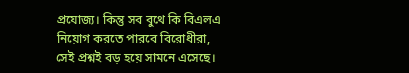প্রযোজ্য। কিন্তু সব বুথে কি বিএলএ নিয়োগ করতে পারবে বিরোধীরা, সেই প্রশ্নই বড় হয়ে সামনে এসেছে।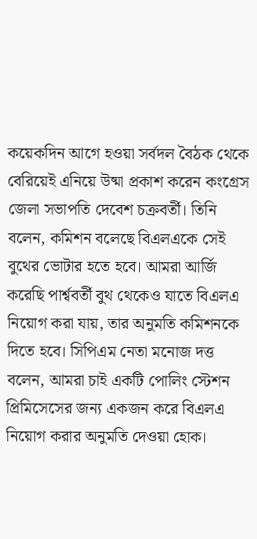কয়েকদিন আগে হওয়া সর্বদল বৈঠক থেকে বেরিয়েই এনিয়ে উষ্মা প্রকাশ করেন কংগ্রেস জেলা সভাপতি দেবেশ চক্রবর্তী। তিনি বলেন, কমিশন বলেছে বিএলএকে সেই বুথের ভোটার হতে হবে। আমরা আর্জি করেছি পার্শ্ববর্তী বুথ থেকেও যাতে বিএলএ নিয়োগ করা যায়, তার অনুমতি কমিশনকে দিতে হবে। সিপিএম নেতা মনোজ দত্ত বলেন, আমরা চাই একটি পোলিং স্টেশন প্রিমিসেসের জন্য একজন করে বিএলএ নিয়োগ করার অনুমতি দেওয়া হোক।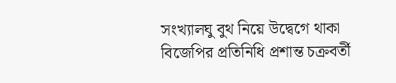সংখ্যালঘু বুথ নিয়ে উদ্বেগে থাকা বিজেপির প্রতিনিধি প্রশান্ত চক্রবর্তী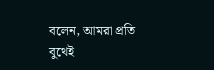বলেন, আমরা প্রতি বুথেই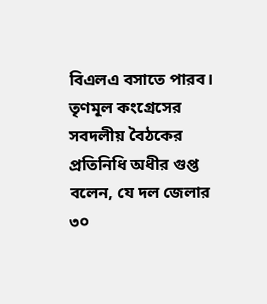বিএলএ বসাতে পারব।  তৃণমূল কংগ্রেসের সবদলীয় বৈঠকের প্রতিনিধি অধীর গুপ্ত বলেন, যে দল জেলার ৩০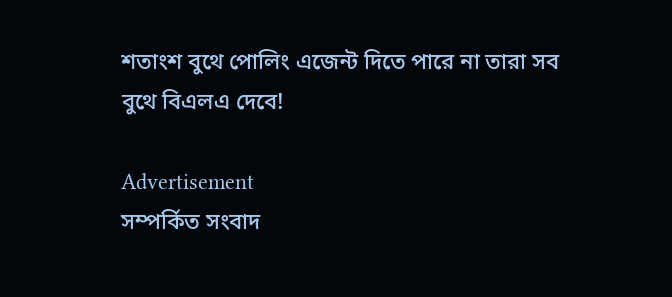শতাংশ বুথে পোলিং এজেন্ট দিতে পারে না তারা সব বুথে বিএলএ দেবে!

Advertisement
সম্পর্কিত সংবাদ